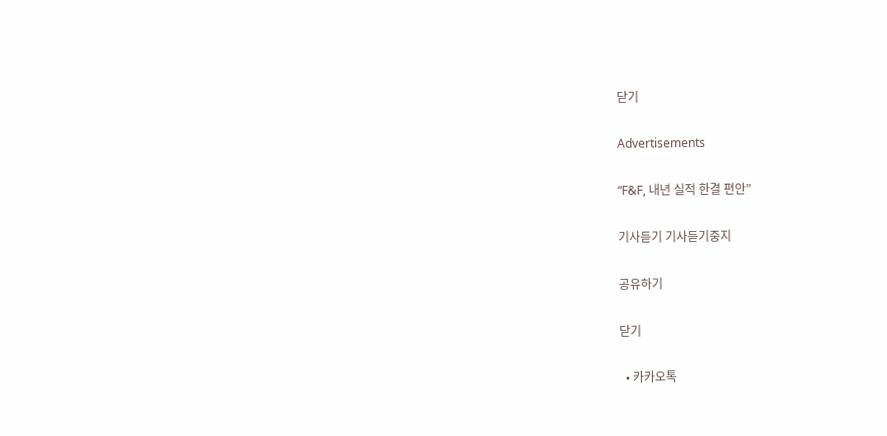닫기

Advertisements

“F&F, 내년 실적 한결 편안”

기사듣기 기사듣기중지

공유하기

닫기

  • 카카오톡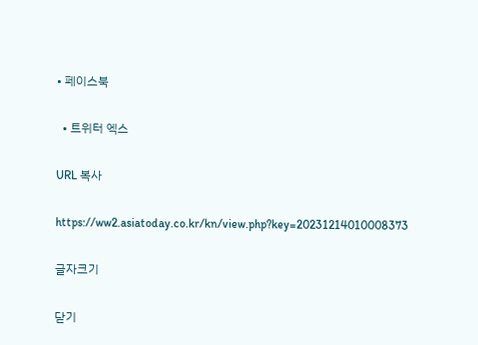• 페이스북

  • 트위터 엑스

URL 복사

https://ww2.asiatoday.co.kr/kn/view.php?key=20231214010008373

글자크기

닫기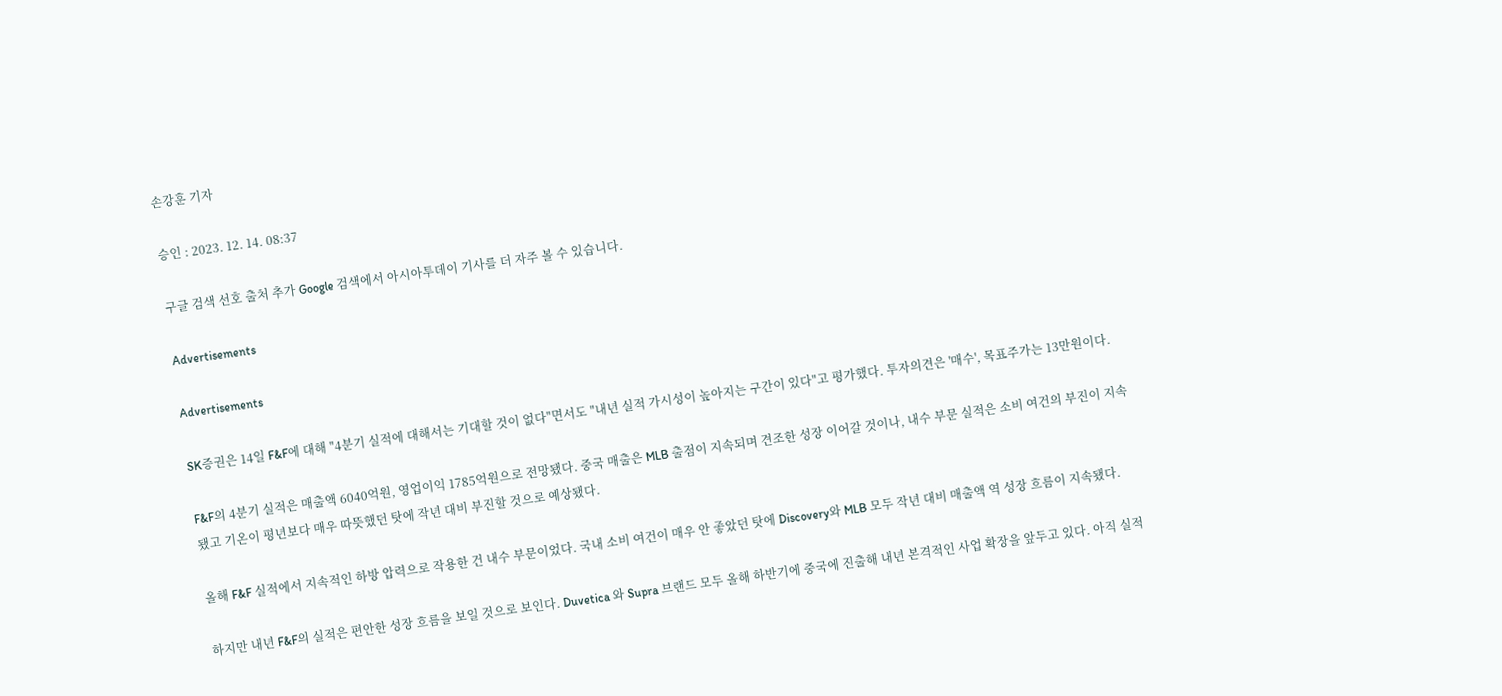손강훈 기자

승인 : 2023. 12. 14. 08:37

구글 검색 선호 출처 추가 Google 검색에서 아시아투데이 기사를 더 자주 볼 수 있습니다.

Advertisements

Advertisements

SK증권은 14일 F&F에 대해 "4분기 실적에 대해서는 기대할 것이 없다"면서도 "내년 실적 가시성이 높아지는 구간이 있다"고 평가했다. 투자의견은 '매수', 목표주가는 13만원이다.

F&F의 4분기 실적은 매출액 6040억원, 영업이익 1785억원으로 전망됐다. 중국 매출은 MLB 출점이 지속되며 견조한 성장 이어갈 것이나, 내수 부문 실적은 소비 여건의 부진이 지속됐고 기온이 평년보다 매우 따뜻했던 탓에 작년 대비 부진할 것으로 예상됐다.

올해 F&F 실적에서 지속적인 하방 압력으로 작용한 건 내수 부문이었다. 국내 소비 여건이 매우 안 좋았던 탓에 Discovery와 MLB 모두 작년 대비 매출액 역 성장 흐름이 지속됐다.

하지만 내년 F&F의 실적은 편안한 성장 흐름을 보일 것으로 보인다. Duvetica 와 Supra 브랜드 모두 올해 하반기에 중국에 진출해 내년 본격적인 사업 확장을 앞두고 있다. 아직 실적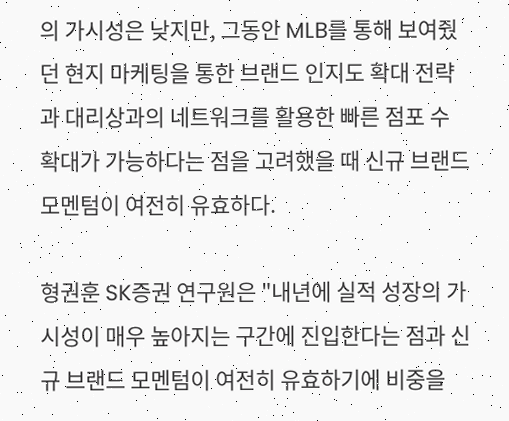의 가시성은 낮지만, 그동안 MLB를 통해 보여줬던 현지 마케팅을 통한 브랜드 인지도 확대 전략과 대리상과의 네트워크를 활용한 빠른 점포 수 확대가 가능하다는 점을 고려했을 때 신규 브랜드 모멘텀이 여전히 유효하다.

형권훈 SK증권 연구원은 "내년에 실적 성장의 가시성이 매우 높아지는 구간에 진입한다는 점과 신규 브랜드 모멘텀이 여전히 유효하기에 비중을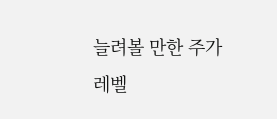늘려볼 만한 주가 레벨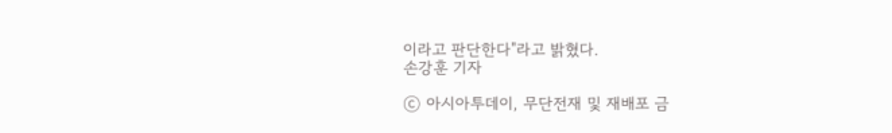이라고 판단한다"라고 밝혔다.
손강훈 기자

ⓒ 아시아투데이, 무단전재 및 재배포 금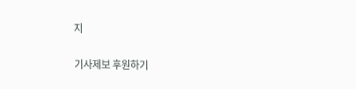지

기사제보 후원하기